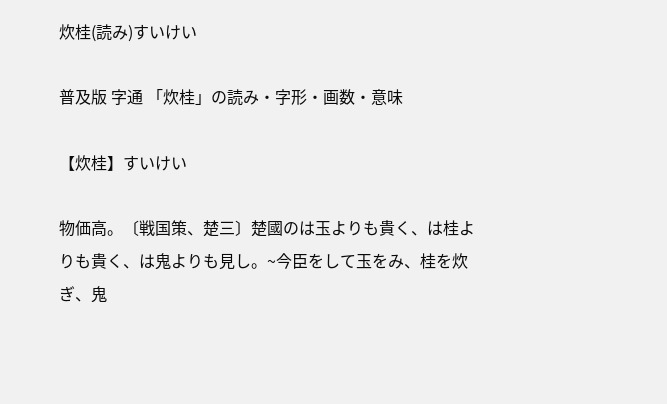炊桂(読み)すいけい

普及版 字通 「炊桂」の読み・字形・画数・意味

【炊桂】すいけい

物価高。〔戦国策、楚三〕楚國のは玉よりも貴く、は桂よりも貴く、は鬼よりも見し。~今臣をして玉をみ、桂を炊ぎ、鬼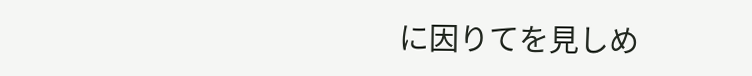に因りてを見しめ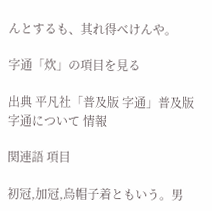んとするも、其れ得べけんや。

字通「炊」の項目を見る

出典 平凡社「普及版 字通」普及版 字通について 情報

関連語 項目

初冠,加冠,烏帽子着ともいう。男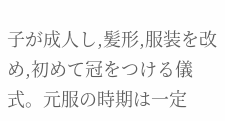子が成人し,髪形,服装を改め,初めて冠をつける儀式。元服の時期は一定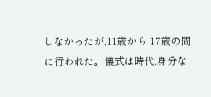しなかったが,11歳から 17歳の間に行われた。儀式は時代,身分な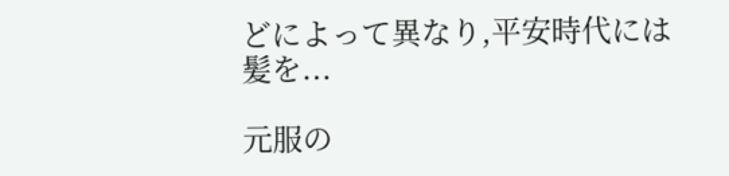どによって異なり,平安時代には髪を...

元服の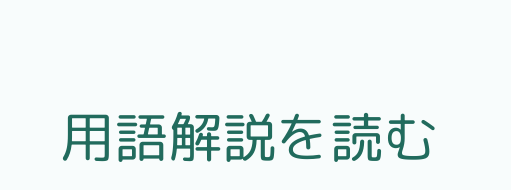用語解説を読む